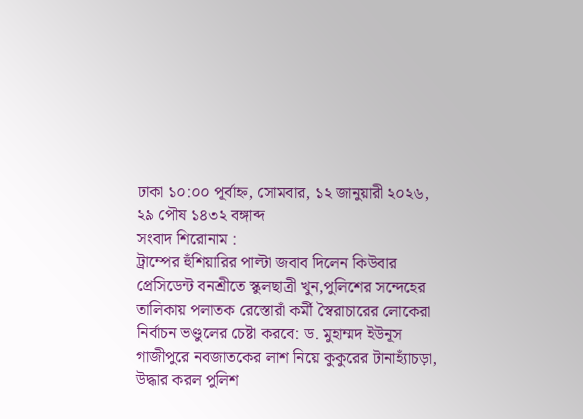ঢাকা ১০:০০ পূর্বাহ্ন, সোমবার, ১২ জানুয়ারী ২০২৬, ২৯ পৌষ ১৪৩২ বঙ্গাব্দ
সংবাদ শিরোনাম :
ট্রাম্পের হুঁশিয়ারির পাল্টা জবাব দিলেন কিউবার প্রেসিডেন্ট বনশ্রীতে স্কুলছাত্রী খুন,পুলিশের সন্দেহের তালিকায় পলাতক রেস্তোরাঁ কর্মী স্বৈরাচারের লোকেরা নির্বাচন ভণ্ডুলের চেষ্টা করবে: ড. মুহাম্মদ ইউনূস গাজীপুরে নবজাতকের লাশ নিয়ে কুকুরের টানাহ্যাঁচড়া, উদ্ধার করল পুলিশ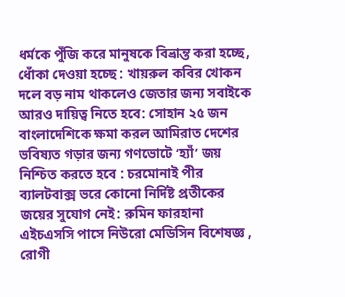ধর্মকে পুঁজি করে মানুষকে বিভ্রান্ত করা হচ্ছে, ধোঁকা দেওয়া হচ্ছে : খায়রুল কবির খোকন দলে বড় নাম থাকলেও জেতার জন্য সবাইকে আরও দায়িত্ব নিতে হবে: সোহান ২৫ জন বাংলাদেশিকে ক্ষমা করল আমিরাত দেশের ভবিষ্যত গড়ার জন্য গণভোটে ‘হ্যাঁ’ জয় নিশ্চিত করতে হবে : চরমোনাই পীর ব্যালটবাক্স ভরে কোনো নির্দিষ্ট প্রতীকের জয়ের সুযোগ নেই: রুমিন ফারহানা এইচএসসি পাসে নিউরো মেডিসিন বিশেষজ্ঞ , রোগী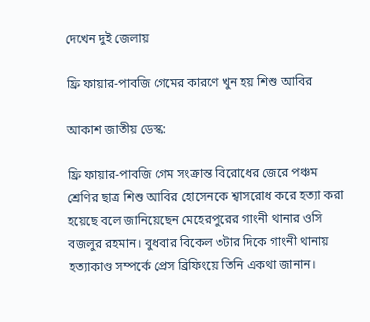দেখেন দুই জেলায়

ফ্রি ফায়ার-পাবজি গেমের কারণে খুন হয় শিশু আবির

আকাশ জাতীয় ডেস্ক:

ফ্রি ফায়ার-পাবজি গেম সংক্রান্ত বিরোধের জেরে পঞ্চম শ্রেণির ছাত্র শিশু আবির হোসেনকে শ্বাসরোধ করে হত্যা করা হয়েছে বলে জানিয়েছেন মেহেরপুরের গাংনী থানার ওসি বজলুর রহমান। বুধবার বিকেল ৩টার দিকে গাংনী থানায় হত্যাকাণ্ড সম্পর্কে প্রেস ব্রিফিংয়ে তিনি একথা জানান।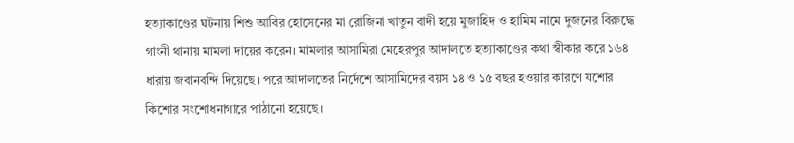হত্যাকাণ্ডের ঘটনায় শিশু আবির হোসেনের মা রোজিনা খাতুন বাদী হয়ে মুজাহিদ ও হামিম নামে দুজনের বিরুদ্ধে গাংনী থানায় মামলা দায়ের করেন। মামলার আসামিরা মেহেরপুর আদালতে হত্যাকাণ্ডের কথা স্বীকার করে ১৬৪ ধারায় জবানবন্দি দিয়েছে। পরে আদালতের নির্দেশে আসামিদের বয়স ১৪ ও ১৫ বছর হওয়ার কারণে যশোর কিশোর সংশোধনাগারে পাঠানো হয়েছে।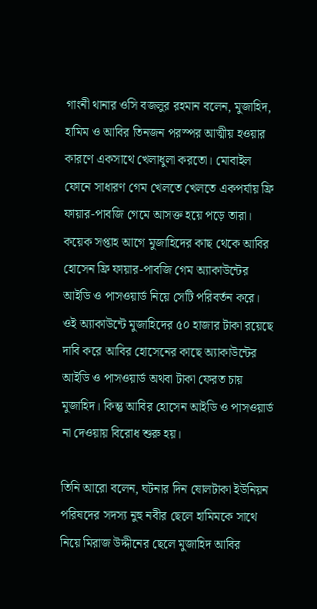গাংনী থানার ওসি বজলুর রহমান বলেন, মুজাহিদ, হামিম ও আবির তিনজন পরস্পর আত্মীয় হওয়ার কারণে একসাথে খেলাধুলা করতো। মোবাইল ফোনে সাধারণ গেম খেলতে খেলতে একপর্যায় ফ্রি ফায়ার-পাবজি গেমে আসক্ত হয়ে পড়ে তারা। কয়েক সপ্তাহ আগে মুজাহিদের কাছ থেকে আবির হোসেন ফ্রি ফায়ার-পাবজি গেম অ্যাকাউন্টের আইডি ও পাসওয়ার্ড নিয়ে সেটি পরিবর্তন করে। ওই অ্যাকাউন্টে মুজাহিদের ৫০ হাজার টাকা রয়েছে দাবি করে আবির হোসেনের কাছে অ্যাকাউন্টের আইডি ও পাসওয়ার্ড অথবা টাকা ফেরত চায় মুজাহিদ। কিন্তু আবির হোসেন আইডি ও পাসওয়ার্ড না দেওয়ায় বিরোধ শুরু হয়।

তিনি আরো বলেন, ঘটনার দিন ষোলটাকা ইউনিয়ন পরিষদের সদস্য নুহু নবীর ছেলে হামিমকে সাথে নিয়ে মিরাজ উদ্দীনের ছেলে মুজাহিদ আবির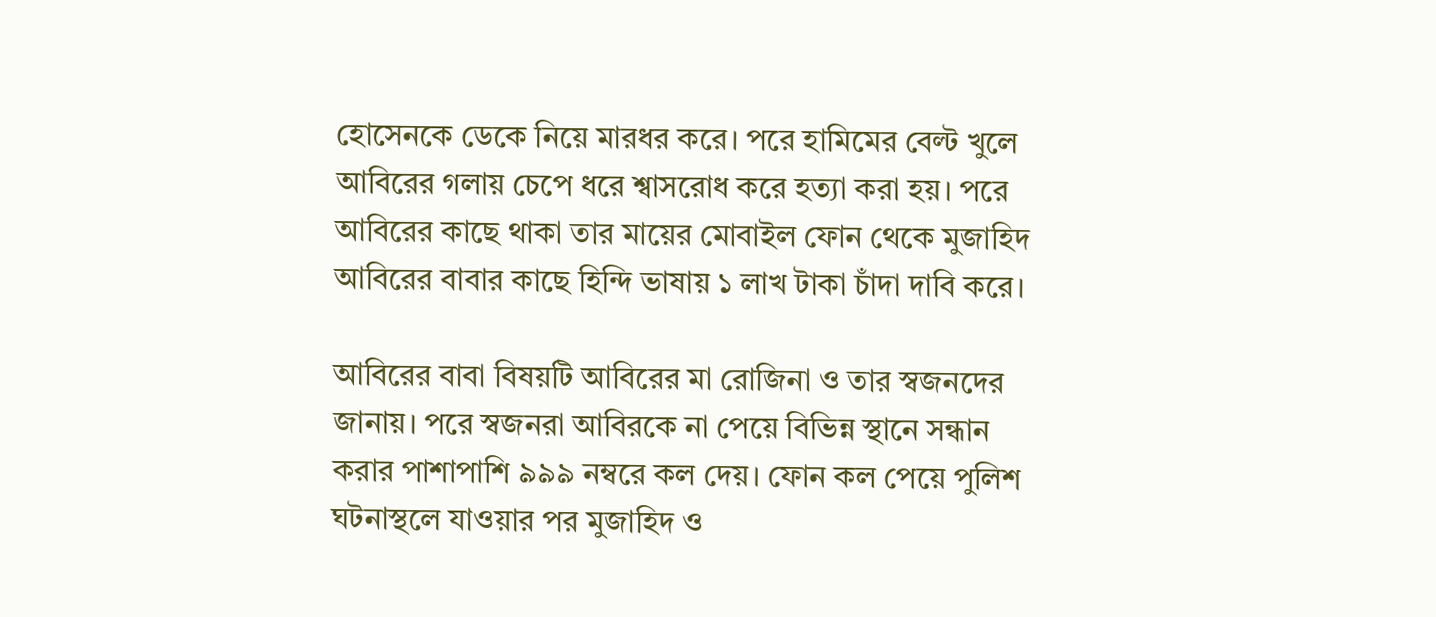হোসেনকে ডেকে নিয়ে মারধর করে। পরে হামিমের বেল্ট খুলে আবিরের গলায় চেপে ধরে শ্বাসরোধ করে হত্যা করা হয়। পরে আবিরের কাছে থাকা তার মায়ের মোবাইল ফোন থেকে মুজাহিদ আবিরের বাবার কাছে হিন্দি ভাষায় ১ লাখ টাকা চাঁদা দাবি করে।

আবিরের বাবা বিষয়টি আবিরের মা রোজিনা ও তার স্বজনদের জানায়। পরে স্বজনরা আবিরকে না পেয়ে বিভিন্ন স্থানে সন্ধান করার পাশাপাশি ৯৯৯ নম্বরে কল দেয়। ফোন কল পেয়ে পুলিশ ঘটনাস্থলে যাওয়ার পর মুজাহিদ ও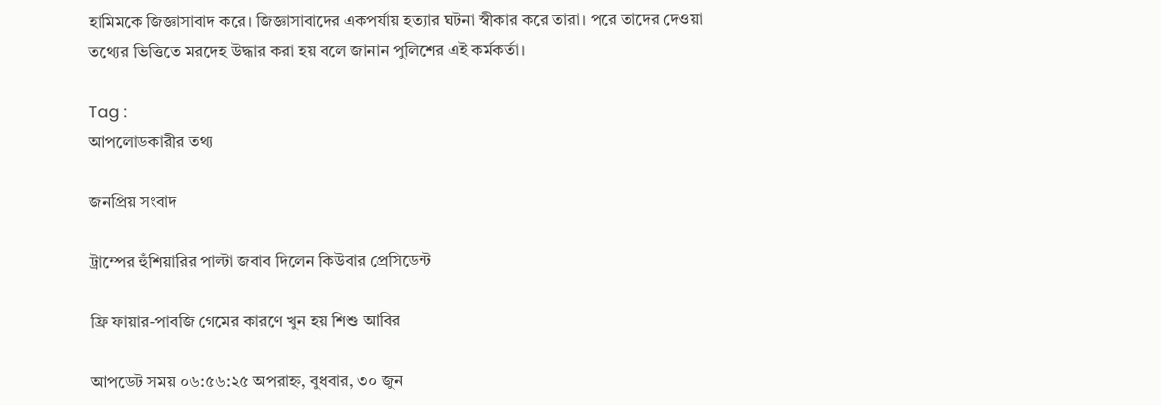হামিমকে জিজ্ঞাসাবাদ করে। জিজ্ঞাসাবাদের একপর্যায় হত্যার ঘটনা স্বীকার করে তারা। পরে তাদের দেওয়া তথ্যের ভিত্তিতে মরদেহ উদ্ধার করা হয় বলে জানান পুলিশের এই কর্মকর্তা।

Tag :
আপলোডকারীর তথ্য

জনপ্রিয় সংবাদ

ট্রাম্পের হুঁশিয়ারির পাল্টা জবাব দিলেন কিউবার প্রেসিডেন্ট

ফ্রি ফায়ার-পাবজি গেমের কারণে খুন হয় শিশু আবির

আপডেট সময় ০৬:৫৬:২৫ অপরাহ্ন, বুধবার, ৩০ জুন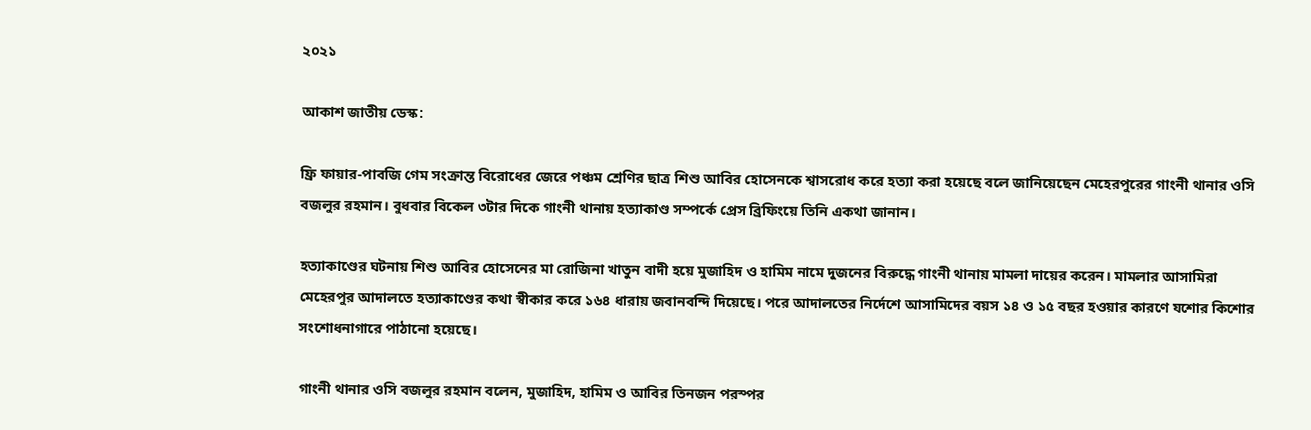২০২১

আকাশ জাতীয় ডেস্ক:

ফ্রি ফায়ার-পাবজি গেম সংক্রান্ত বিরোধের জেরে পঞ্চম শ্রেণির ছাত্র শিশু আবির হোসেনকে শ্বাসরোধ করে হত্যা করা হয়েছে বলে জানিয়েছেন মেহেরপুরের গাংনী থানার ওসি বজলুর রহমান। বুধবার বিকেল ৩টার দিকে গাংনী থানায় হত্যাকাণ্ড সম্পর্কে প্রেস ব্রিফিংয়ে তিনি একথা জানান।

হত্যাকাণ্ডের ঘটনায় শিশু আবির হোসেনের মা রোজিনা খাতুন বাদী হয়ে মুজাহিদ ও হামিম নামে দুজনের বিরুদ্ধে গাংনী থানায় মামলা দায়ের করেন। মামলার আসামিরা মেহেরপুর আদালতে হত্যাকাণ্ডের কথা স্বীকার করে ১৬৪ ধারায় জবানবন্দি দিয়েছে। পরে আদালতের নির্দেশে আসামিদের বয়স ১৪ ও ১৫ বছর হওয়ার কারণে যশোর কিশোর সংশোধনাগারে পাঠানো হয়েছে।

গাংনী থানার ওসি বজলুর রহমান বলেন, মুজাহিদ, হামিম ও আবির তিনজন পরস্পর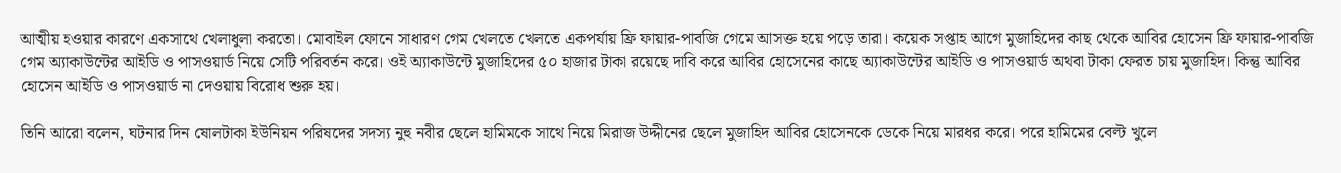আত্মীয় হওয়ার কারণে একসাথে খেলাধুলা করতো। মোবাইল ফোনে সাধারণ গেম খেলতে খেলতে একপর্যায় ফ্রি ফায়ার-পাবজি গেমে আসক্ত হয়ে পড়ে তারা। কয়েক সপ্তাহ আগে মুজাহিদের কাছ থেকে আবির হোসেন ফ্রি ফায়ার-পাবজি গেম অ্যাকাউন্টের আইডি ও পাসওয়ার্ড নিয়ে সেটি পরিবর্তন করে। ওই অ্যাকাউন্টে মুজাহিদের ৫০ হাজার টাকা রয়েছে দাবি করে আবির হোসেনের কাছে অ্যাকাউন্টের আইডি ও পাসওয়ার্ড অথবা টাকা ফেরত চায় মুজাহিদ। কিন্তু আবির হোসেন আইডি ও পাসওয়ার্ড না দেওয়ায় বিরোধ শুরু হয়।

তিনি আরো বলেন, ঘটনার দিন ষোলটাকা ইউনিয়ন পরিষদের সদস্য নুহু নবীর ছেলে হামিমকে সাথে নিয়ে মিরাজ উদ্দীনের ছেলে মুজাহিদ আবির হোসেনকে ডেকে নিয়ে মারধর করে। পরে হামিমের বেল্ট খুলে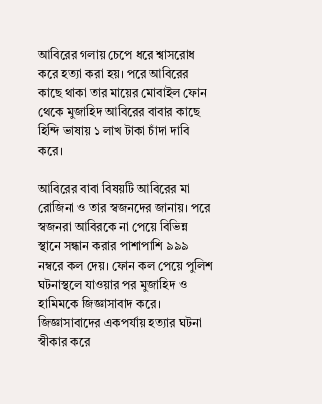আবিরের গলায় চেপে ধরে শ্বাসরোধ করে হত্যা করা হয়। পরে আবিরের কাছে থাকা তার মায়ের মোবাইল ফোন থেকে মুজাহিদ আবিরের বাবার কাছে হিন্দি ভাষায় ১ লাখ টাকা চাঁদা দাবি করে।

আবিরের বাবা বিষয়টি আবিরের মা রোজিনা ও তার স্বজনদের জানায়। পরে স্বজনরা আবিরকে না পেয়ে বিভিন্ন স্থানে সন্ধান করার পাশাপাশি ৯৯৯ নম্বরে কল দেয়। ফোন কল পেয়ে পুলিশ ঘটনাস্থলে যাওয়ার পর মুজাহিদ ও হামিমকে জিজ্ঞাসাবাদ করে। জিজ্ঞাসাবাদের একপর্যায় হত্যার ঘটনা স্বীকার করে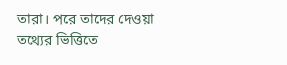তারা। পরে তাদের দেওয়া তথ্যের ভিত্তিতে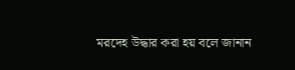মরদেহ উদ্ধার করা হয় বলে জানান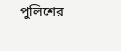পুলিশের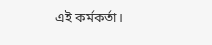এই কর্মকর্তা।